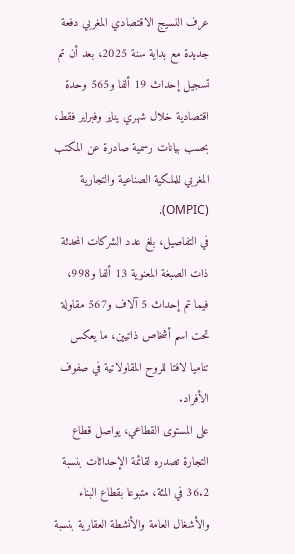عرف النسيج الاقتصادي المغربي دفعة جديدة مع بداية سنة 2025، بعد أن تم تسجيل إحداث 19 ألفا و565 وحدة اقتصادية خلال شهري يناير وفبراير فقط، بحسب بيانات رسمية صادرة عن المكتب المغربي للملكية الصناعية والتجارية (OMPIC).
في التفاصيل، بلغ عدد الشركات المحدثة ذات الصبغة المعنوية 13 ألفا و998، فيما تم إحداث 5 آلاف و567 مقاولة تحت اسم أشخاص ذاتيين، ما يعكس تناميا لافتا للروح المقاولاتية في صفوف الأفراد.
على المستوى القطاعي، يواصل قطاع التجارة تصدره لقائمة الإحداثات بنسبة 36.2 في المئة، متبوعا بقطاع البناء والأشغال العامة والأنشطة العقارية بنسبة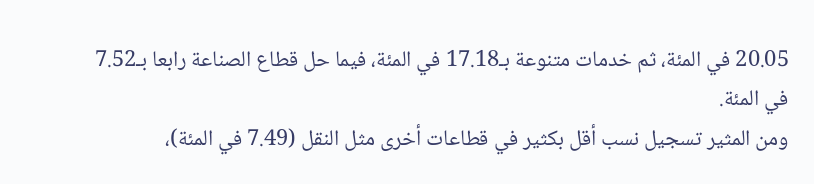20.05 في المئة، ثم خدمات متنوعة بـ17.18 في المئة، فيما حل قطاع الصناعة رابعا بـ7.52 في المئة.
ومن المثير تسجيل نسب أقل بكثير في قطاعات أخرى مثل النقل (7.49 في المئة)،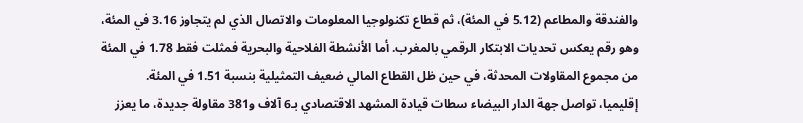والفندقة والمطاعم (5.12 في المئة)، ثم قطاع تكنولوجيا المعلومات والاتصال الذي لم يتجاوز 3.16 في المئة، وهو رقم يعكس تحديات الابتكار الرقمي بالمغرب. أما الأنشطة الفلاحية والبحرية فمثلت فقط 1.78 في المئة من مجموع المقاولات المحدثة، في حين ظل القطاع المالي ضعيف التمثيلية بنسبة 1.51 في المئة.
إقليميا، تواصل جهة الدار البيضاء سطات قيادة المشهد الاقتصادي بـ6 آلاف و381 مقاولة جديدة، ما يعزز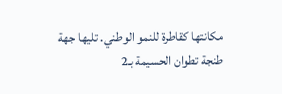مكانتها كقاطرة للنمو الوطني. تليها جهة طنجة تطوان الحسيمة بـ2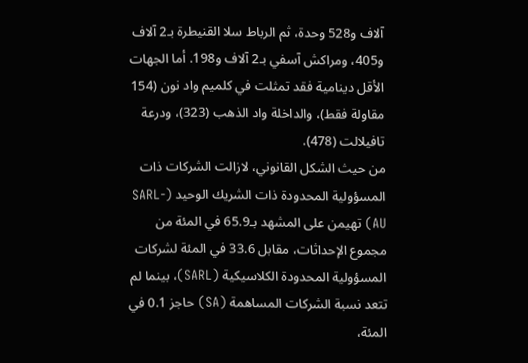آلاف و528 وحدة، ثم الرباط سلا القنيطرة بـ2 آلاف و405، ومراكش آسفي بـ2 آلاف و198. أما الجهات الأقل دينامية فقد تمثلت في كلميم واد نون (154 مقاولة فقط)، والداخلة واد الذهب (323)، ودرعة تافيلالت (478).
من حيث الشكل القانوني، لازالت الشركات ذات المسؤولية المحدودة ذات الشريك الوحيد (SARL-AU) تهيمن على المشهد بـ65.9 في المئة من مجموع الإحداثات، مقابل 33.6 في المئة لشركات المسؤولية المحدودة الكلاسيكية (SARL)، بينما لم تتعد نسبة الشركات المساهمة (SA) حاجز 0.1 في المئة،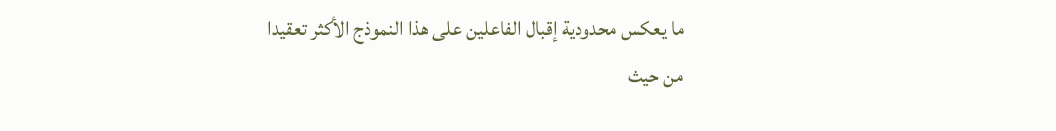ما يعكس محدودية إقبال الفاعلين على هذا النموذج الأكثر تعقيدا من حيث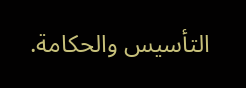التأسيس والحكامة.